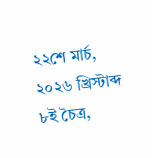২২শে মার্চ, ২০২৬ খ্রিস্টাব্দ
৮ই চৈত্র,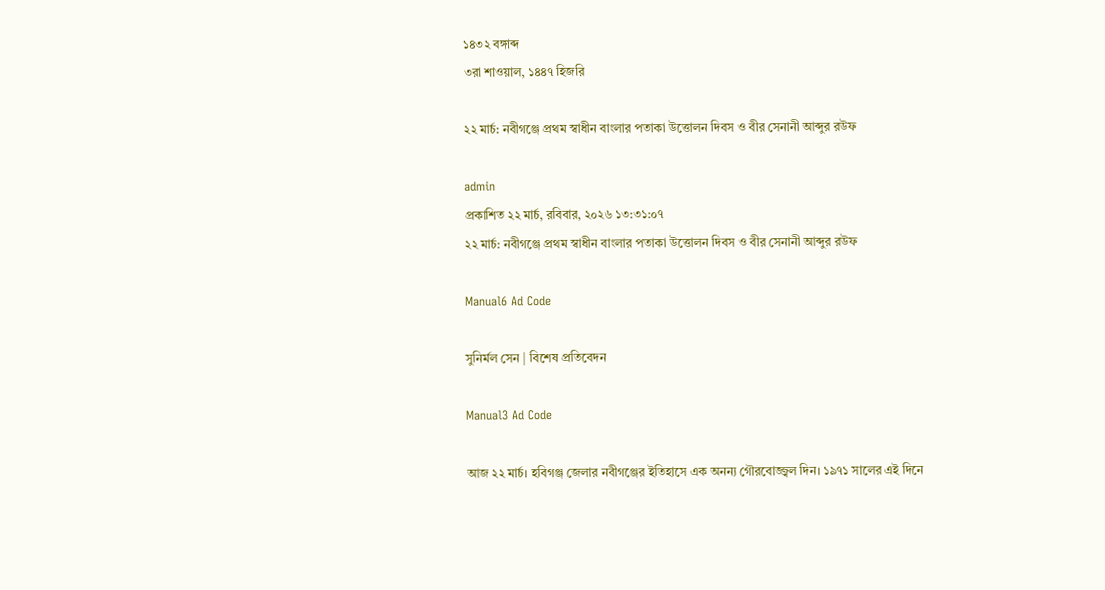১৪৩২ বঙ্গাব্দ
৩রা শাওয়াল, ১৪৪৭ হিজরি

২২ মার্চ: নবীগঞ্জে প্রথম স্বাধীন বাংলার পতাকা উত্তোলন দিবস ও বীর সেনানী আব্দুর রউফ

admin
প্রকাশিত ২২ মার্চ, রবিবার, ২০২৬ ১৩:৩১:০৭
২২ মার্চ: নবীগঞ্জে প্রথম স্বাধীন বাংলার পতাকা উত্তোলন দিবস ও বীর সেনানী আব্দুর রউফ

Manual6 Ad Code

সুনির্মল সেন | বিশেষ প্রতিবেদন

Manual3 Ad Code

আজ ২২ মার্চ। হবিগঞ্জ জেলার নবীগঞ্জের ইতিহাসে এক অনন্য গৌরবোজ্জ্বল দিন। ১৯৭১ সালের এই দিনে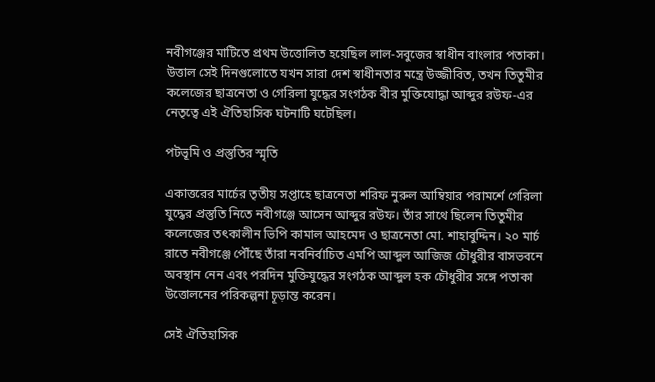নবীগঞ্জের মাটিতে প্রথম উত্তোলিত হয়েছিল লাল-সবুজের স্বাধীন বাংলার পতাকা। উত্তাল সেই দিনগুলোতে যখন সারা দেশ স্বাধীনতার মন্ত্রে উজ্জীবিত, তখন তিতুমীর কলেজের ছাত্রনেতা ও গেরিলা যুদ্ধের সংগঠক বীর মুক্তিযোদ্ধা আব্দুর রউফ-এর নেতৃত্বে এই ঐতিহাসিক ঘটনাটি ঘটেছিল।

পটভূমি ও প্রস্তুতির স্মৃতি

একাত্তরের মার্চের তৃতীয় সপ্তাহে ছাত্রনেতা শরিফ নুরুল আম্বিয়ার পরামর্শে গেরিলা যুদ্ধের প্রস্তুতি নিতে নবীগঞ্জে আসেন আব্দুর রউফ। তাঁর সাথে ছিলেন তিতুমীর কলেজের তৎকালীন ভিপি কামাল আহমেদ ও ছাত্রনেতা মো. শাহাবুদ্দিন। ২০ মার্চ রাতে নবীগঞ্জে পৌঁছে তাঁরা নবনির্বাচিত এমপি আব্দুল আজিজ চৌধুরীর বাসভবনে অবস্থান নেন এবং পরদিন মুক্তিযুদ্ধের সংগঠক আব্দুল হক চৌধুরীর সঙ্গে পতাকা উত্তোলনের পরিকল্পনা চূড়ান্ত করেন।

সেই ঐতিহাসিক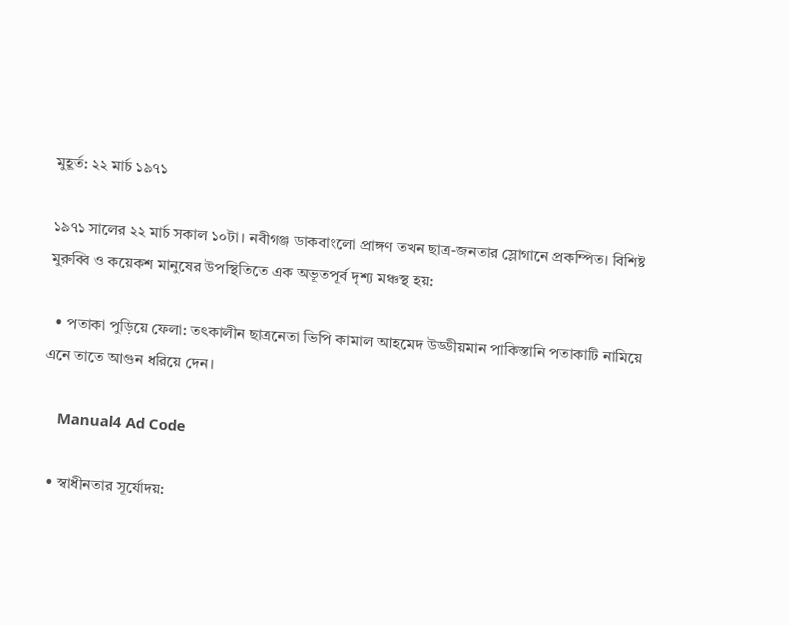মুহূর্ত: ২২ মার্চ ১৯৭১

১৯৭১ সালের ২২ মার্চ সকাল ১০টা। নবীগঞ্জ ডাকবাংলো প্রাঙ্গণ তখন ছাত্র-জনতার স্লোগানে প্রকম্পিত। বিশিষ্ট মুরুব্বি ও কয়েকশ মানুষের উপস্থিতিতে এক অভূতপূর্ব দৃশ্য মঞ্চস্থ হয়:

  • পতাকা পুড়িয়ে ফেলা: তৎকালীন ছাত্রনেতা ভিপি কামাল আহমেদ উড্ডীয়মান পাকিস্তানি পতাকাটি নামিয়ে এনে তাতে আগুন ধরিয়ে দেন।

    Manual4 Ad Code

  • স্বাধীনতার সূর্যোদয়: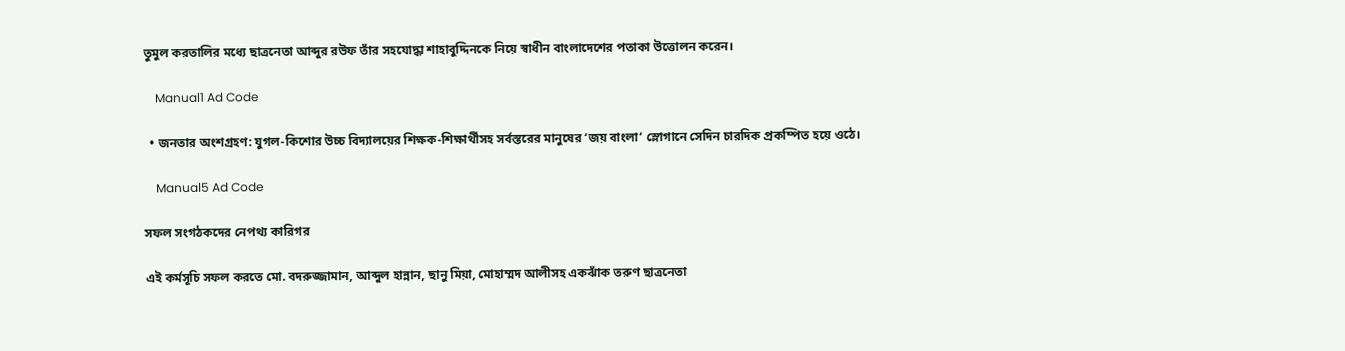তুমুল করতালির মধ্যে ছাত্রনেতা আব্দুর রউফ তাঁর সহযোদ্ধা শাহাবুদ্দিনকে নিয়ে স্বাধীন বাংলাদেশের পতাকা উত্তোলন করেন।

    Manual1 Ad Code

  • জনতার অংশগ্রহণ: যুগল-কিশোর উচ্চ বিদ্যালয়ের শিক্ষক-শিক্ষার্থীসহ সর্বস্তরের মানুষের ‘জয় বাংলা’ স্লোগানে সেদিন চারদিক প্রকম্পিত হয়ে ওঠে।

    Manual5 Ad Code

সফল সংগঠকদের নেপথ্য কারিগর

এই কর্মসূচি সফল করতে মো. বদরুজ্জামান, আব্দুল হান্নান, ছানু মিয়া, মোহাম্মদ আলীসহ একঝাঁক তরুণ ছাত্রনেতা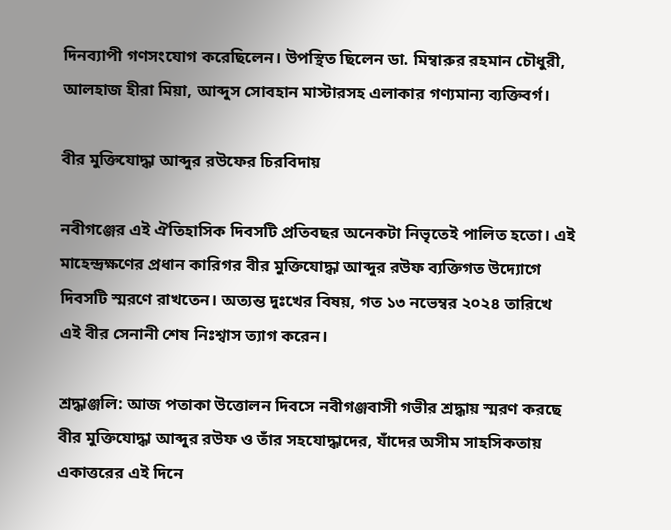দিনব্যাপী গণসংযোগ করেছিলেন। উপস্থিত ছিলেন ডা. মিম্বারুর রহমান চৌধুরী, আলহাজ হীরা মিয়া, আব্দুস সোবহান মাস্টারসহ এলাকার গণ্যমান্য ব্যক্তিবর্গ।

বীর মুক্তিযোদ্ধা আব্দুর রউফের চিরবিদায়

নবীগঞ্জের এই ঐতিহাসিক দিবসটি প্রতিবছর অনেকটা নিভৃতেই পালিত হতো। এই মাহেন্দ্রক্ষণের প্রধান কারিগর বীর মুক্তিযোদ্ধা আব্দুর রউফ ব্যক্তিগত উদ্যোগে দিবসটি স্মরণে রাখতেন। অত্যন্ত দুঃখের বিষয়, গত ১৩ নভেম্বর ২০২৪ তারিখে এই বীর সেনানী শেষ নিঃশ্বাস ত্যাগ করেন।

শ্রদ্ধাঞ্জলি: আজ পতাকা উত্তোলন দিবসে নবীগঞ্জবাসী গভীর শ্রদ্ধায় স্মরণ করছে বীর মুক্তিযোদ্ধা আব্দুর রউফ ও তাঁর সহযোদ্ধাদের, যাঁদের অসীম সাহসিকতায় একাত্তরের এই দিনে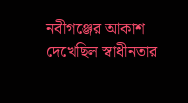নবীগঞ্জের আকাশ দেখেছিল স্বাধীনতার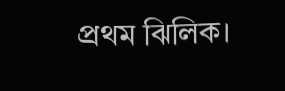প্রথম ঝিলিক।